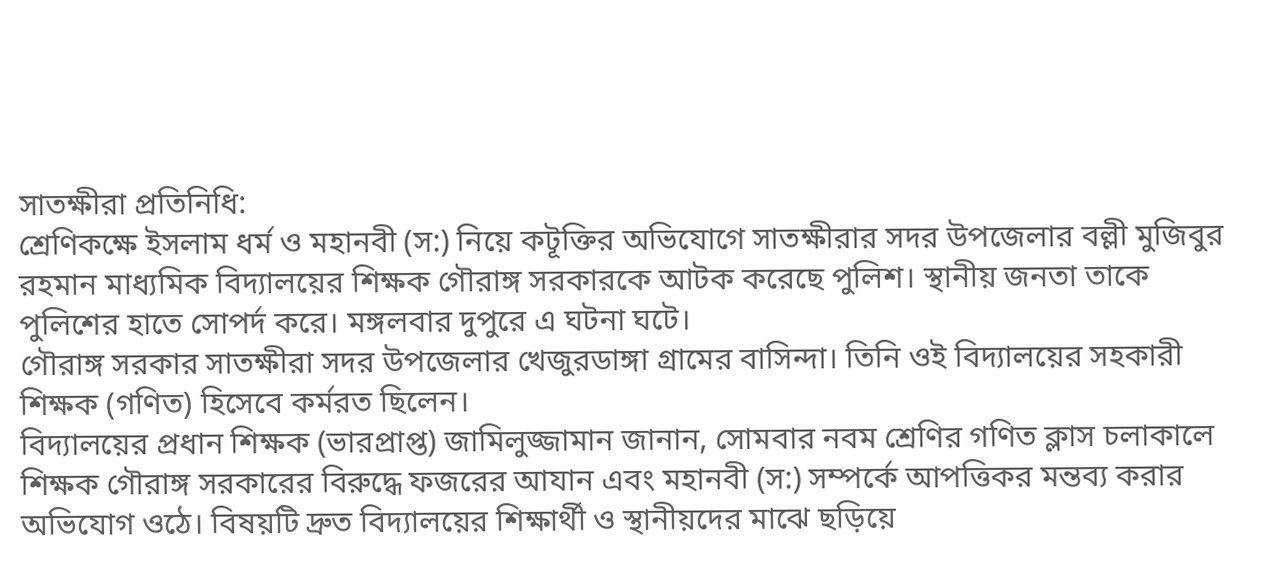সাতক্ষীরা প্রতিনিধি:
শ্রেণিকক্ষে ইসলাম ধর্ম ও মহানবী (স:) নিয়ে কটূক্তির অভিযোগে সাতক্ষীরার সদর উপজেলার বল্লী মুজিবুর রহমান মাধ্যমিক বিদ্যালয়ের শিক্ষক গৌরাঙ্গ সরকারকে আটক করেছে পুলিশ। স্থানীয় জনতা তাকে পুলিশের হাতে সোপর্দ করে। মঙ্গলবার দুপুরে এ ঘটনা ঘটে।
গৌরাঙ্গ সরকার সাতক্ষীরা সদর উপজেলার খেজুরডাঙ্গা গ্রামের বাসিন্দা। তিনি ওই বিদ্যালয়ের সহকারী শিক্ষক (গণিত) হিসেবে কর্মরত ছিলেন।
বিদ্যালয়ের প্রধান শিক্ষক (ভারপ্রাপ্ত) জামিলুজ্জামান জানান, সোমবার নবম শ্রেণির গণিত ক্লাস চলাকালে শিক্ষক গৌরাঙ্গ সরকারের বিরুদ্ধে ফজরের আযান এবং মহানবী (স:) সম্পর্কে আপত্তিকর মন্তব্য করার অভিযোগ ওঠে। বিষয়টি দ্রুত বিদ্যালয়ের শিক্ষার্থী ও স্থানীয়দের মাঝে ছড়িয়ে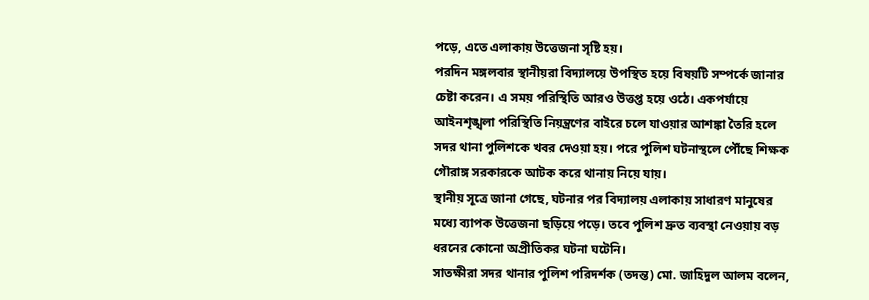পড়ে, এতে এলাকায় উত্তেজনা সৃষ্টি হয়।
পরদিন মঙ্গলবার স্থানীয়রা বিদ্যালয়ে উপস্থিত হয়ে বিষয়টি সম্পর্কে জানার চেষ্টা করেন। এ সময় পরিস্থিতি আরও উত্তপ্ত হয়ে ওঠে। একপর্যায়ে আইনশৃঙ্খলা পরিস্থিতি নিয়ন্ত্রণের বাইরে চলে যাওয়ার আশঙ্কা তৈরি হলে সদর থানা পুলিশকে খবর দেওয়া হয়। পরে পুলিশ ঘটনাস্থলে পৌঁছে শিক্ষক গৌরাঙ্গ সরকারকে আটক করে থানায় নিয়ে যায়।
স্থানীয় সূত্রে জানা গেছে, ঘটনার পর বিদ্যালয় এলাকায় সাধারণ মানুষের মধ্যে ব্যাপক উত্তেজনা ছড়িয়ে পড়ে। তবে পুলিশ দ্রুত ব্যবস্থা নেওয়ায় বড় ধরনের কোনো অপ্রীতিকর ঘটনা ঘটেনি।
সাতক্ষীরা সদর থানার পুলিশ পরিদর্শক (তদন্ত) মো. জাহিদুল আলম বলেন,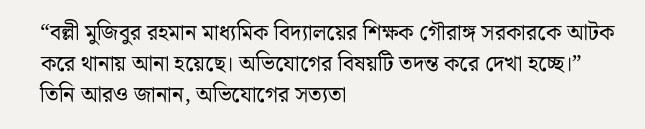“বল্লী মুজিবুর রহমান মাধ্যমিক বিদ্যালয়ের শিক্ষক গৌরাঙ্গ সরকারকে আটক করে থানায় আনা হয়েছে। অভিযোগের বিষয়টি তদন্ত করে দেখা হচ্ছে।”
তিনি আরও জানান, অভিযোগের সত্যতা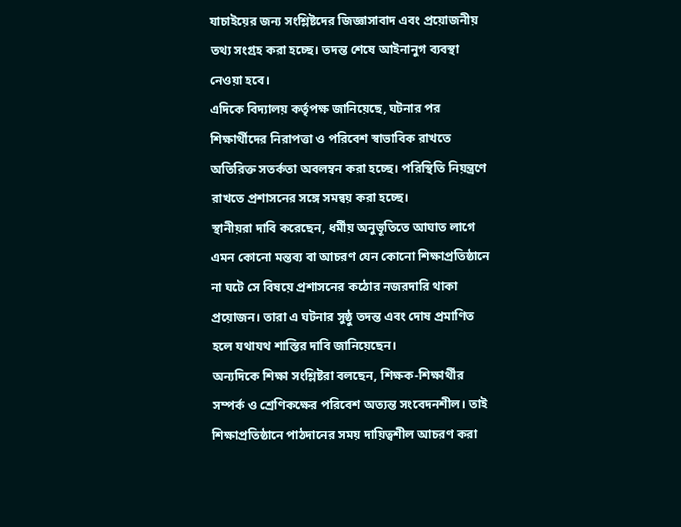যাচাইয়ের জন্য সংশ্লিষ্টদের জিজ্ঞাসাবাদ এবং প্রয়োজনীয় তথ্য সংগ্রহ করা হচ্ছে। তদন্ত শেষে আইনানুগ ব্যবস্থা নেওয়া হবে।
এদিকে বিদ্যালয় কর্তৃপক্ষ জানিয়েছে, ঘটনার পর শিক্ষার্থীদের নিরাপত্তা ও পরিবেশ স্বাভাবিক রাখতে অতিরিক্ত সতর্কতা অবলম্বন করা হচ্ছে। পরিস্থিতি নিয়ন্ত্রণে রাখতে প্রশাসনের সঙ্গে সমন্বয় করা হচ্ছে।
স্থানীয়রা দাবি করেছেন, ধর্মীয় অনুভূতিতে আঘাত লাগে এমন কোনো মন্তব্য বা আচরণ যেন কোনো শিক্ষাপ্রতিষ্ঠানে না ঘটে সে বিষয়ে প্রশাসনের কঠোর নজরদারি থাকা প্রয়োজন। তারা এ ঘটনার সুষ্ঠু তদন্ত এবং দোষ প্রমাণিত হলে যথাযথ শাস্তির দাবি জানিয়েছেন।
অন্যদিকে শিক্ষা সংশ্লিষ্টরা বলছেন, শিক্ষক-শিক্ষার্থীর সম্পর্ক ও শ্রেণিকক্ষের পরিবেশ অত্যন্ত সংবেদনশীল। তাই শিক্ষাপ্রতিষ্ঠানে পাঠদানের সময় দায়িত্বশীল আচরণ করা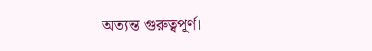অত্যন্ত গুরুত্বপূর্ণ।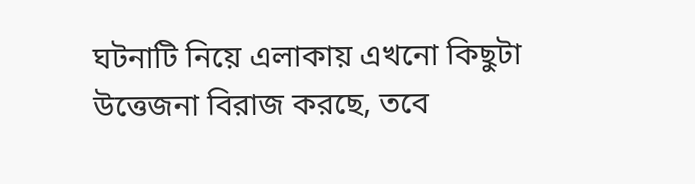ঘটনাটি নিয়ে এলাকায় এখনো কিছুটা উত্তেজনা বিরাজ করছে, তবে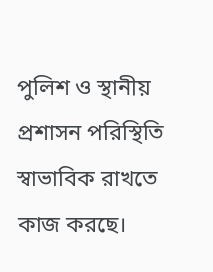পুলিশ ও স্থানীয় প্রশাসন পরিস্থিতি স্বাভাবিক রাখতে কাজ করছে।